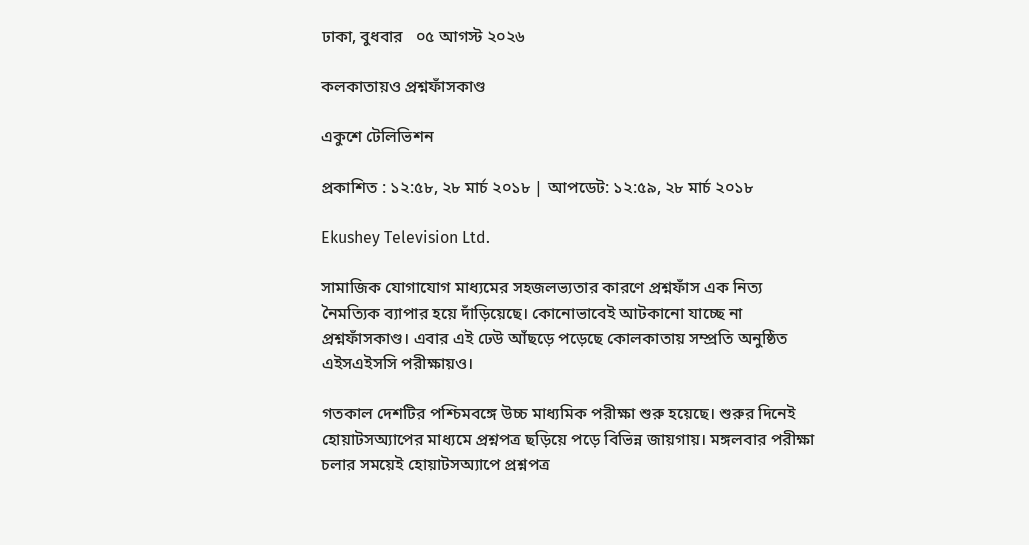ঢাকা, বুধবার   ০৫ আগস্ট ২০২৬

কলকাতায়ও প্রশ্নফাঁসকাণ্ড

একুশে টেলিভিশন

প্রকাশিত : ১২:৫৮, ২৮ মার্চ ২০১৮ | আপডেট: ১২:৫৯, ২৮ মার্চ ২০১৮

Ekushey Television Ltd.

সামাজিক যোগাযোগ মাধ্যমের সহজলভ্যতার কারণে প্রশ্নফাঁস এক নিত্য নৈমত্যিক ব্যাপার হয়ে দাঁড়িয়েছে। কোনোভাবেই আটকানো যাচ্ছে না প্রশ্নফাঁসকাণ্ড। এবার এই ঢেউ আঁছড়ে পড়েছে কোলকাতায় সম্প্রতি অনুষ্ঠিত এইসএইসসি পরীক্ষায়ও।

গতকাল দেশটির পশ্চিমবঙ্গে উচ্চ মাধ্যমিক পরীক্ষা শুরু হয়েছে। শুরুর দিনেই হোয়াটসঅ্যাপের মাধ্যমে প্রশ্নপত্র ছড়িয়ে পড়ে বিভিন্ন জায়গায়। মঙ্গলবার পরীক্ষা চলার সময়েই হোয়াটসঅ্যাপে প্রশ্নপত্র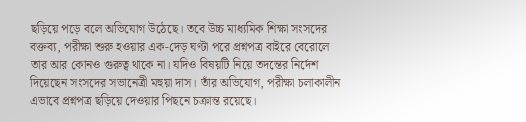ছড়িয়ে পড়ে বলে অভিযোগ উঠেছে। তবে উচ্চ মাধ্যমিক শিক্ষা সংসদের বক্তব্য, পরীক্ষা শুরু হওয়ার এক-দেড় ঘণ্টা পরে প্রশ্নপত্র বাইরে বেরোলে তার আর কোনও গুরুত্ব থাকে না। যদিও বিষয়টি নিয়ে তদন্তের নির্দেশ দিয়েছেন সংসদের সভানেত্রী মহুয়া দাস। তাঁর অভিযোগ, পরীক্ষা চলাকালীন এভাবে প্রশ্নপত্র ছড়িয়ে দেওয়ার পিছনে চক্রান্ত রয়েছে।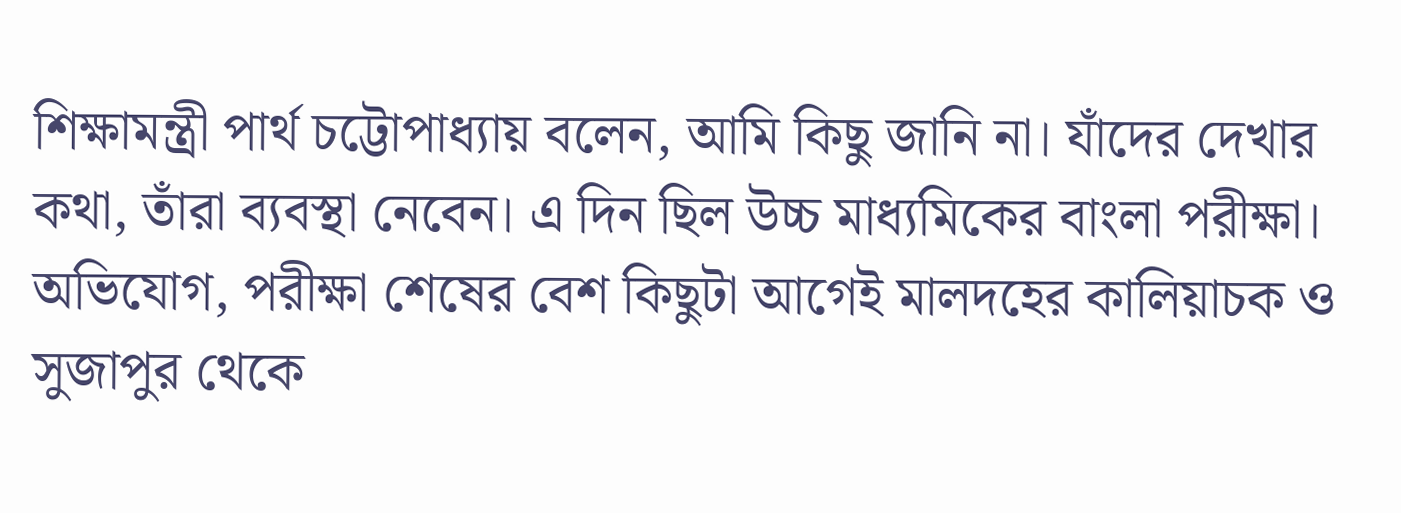শিক্ষামন্ত্রী পার্থ চট্টোপাধ্যায় বলেন, আমি কিছু জানি না। যাঁদের দেখার কথা, তাঁরা ব্যবস্থা নেবেন। এ দিন ছিল উচ্চ মাধ্যমিকের বাংলা পরীক্ষা। অভিযোগ, পরীক্ষা শেষের বেশ কিছুটা আগেই মালদহের কালিয়াচক ও সুজাপুর থেকে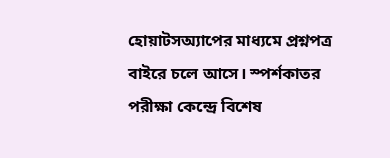হোয়াটসঅ্যাপের মাধ্যমে প্রশ্নপত্র বাইরে চলে আসে। স্পর্শকাতর পরীক্ষা কেন্দ্রে বিশেষ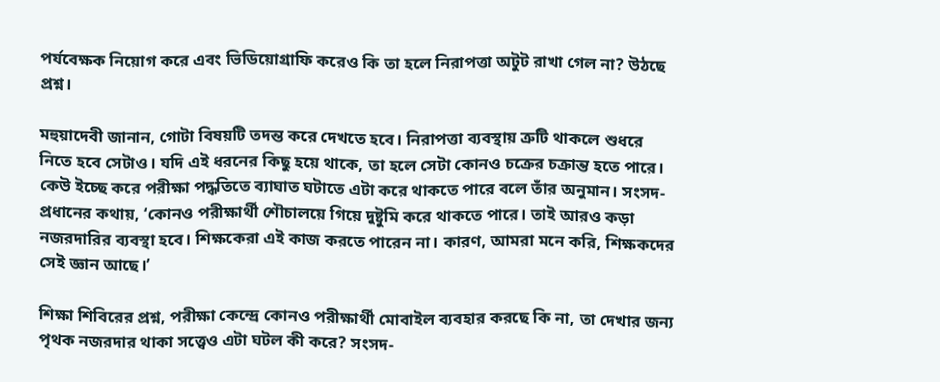পর্যবেক্ষক নিয়োগ করে এবং ভিডিয়োগ্রাফি করেও কি তা হলে নিরাপত্তা অটুট রাখা গেল না? উঠছে প্রশ্ন।

মহুয়াদেবী জানান, গোটা বিষয়টি তদন্ত করে দেখতে হবে। নিরাপত্তা ব্যবস্থায় ত্রুটি থাকলে শুধরে নিতে হবে সেটাও। যদি এই ধরনের কিছু হয়ে থাকে, তা হলে সেটা কোনও চক্রের চক্রান্ত হতে পারে। কেউ ইচ্ছে করে পরীক্ষা পদ্ধতিতে ব্যাঘাত ঘটাতে এটা করে থাকতে পারে বলে তাঁর অনুমান। সংসদ-প্রধানের কথায়, ‘কোনও পরীক্ষার্থী শৌচালয়ে গিয়ে দুষ্টুমি করে থাকতে পারে। তাই আরও কড়া নজরদারির ব্যবস্থা হবে। শিক্ষকেরা এই কাজ করতে পারেন না। কারণ, আমরা মনে করি, শিক্ষকদের সেই জ্ঞান আছে।’

শিক্ষা শিবিরের প্রশ্ন, পরীক্ষা কেন্দ্রে কোনও পরীক্ষার্থী মোবাইল ব্যবহার করছে কি না, তা দেখার জন্য পৃথক নজরদার থাকা সত্ত্বেও এটা ঘটল কী করে? সংসদ-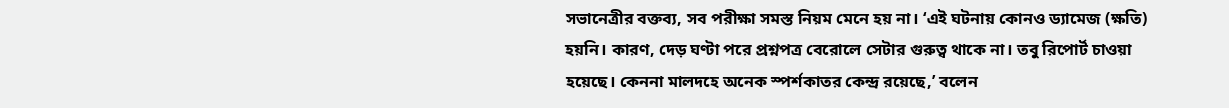সভানেত্রীর বক্তব্য, সব পরীক্ষা সমস্ত নিয়ম মেনে হয় না। ‘এই ঘটনায় কোনও ড্যামেজ (ক্ষতি) হয়নি। কারণ, দেড় ঘণ্টা পরে প্রশ্নপত্র বেরোলে সেটার গুরুত্ব থাকে না। তবু রিপোর্ট চাওয়া হয়েছে। কেননা মালদহে অনেক স্পর্শকাতর কেন্দ্র রয়েছে,’ বলেন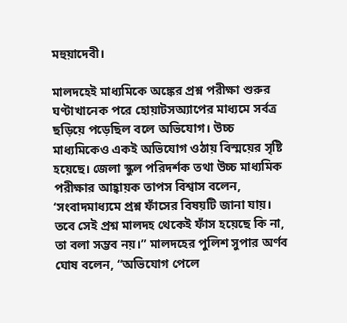মহুয়াদেবী।

মালদহেই মাধ্যমিকে অঙ্কের প্রশ্ন পরীক্ষা শুরুর ঘণ্টাখানেক পরে হোয়াটসঅ্যাপের মাধ্যমে সর্বত্র ছড়িয়ে পড়েছিল বলে অভিযোগ। উচ্চ মাধ্যমিকেও একই অভিযোগ ওঠায় বিস্ময়ের সৃষ্টি হয়েছে। জেলা স্কুল পরিদর্শক তথা উচ্চ মাধ্যমিক পরীক্ষার আহ্বায়ক তাপস বিশ্বাস বলেন, ‘সংবাদমাধ্যমে প্রশ্ন ফাঁসের বিষয়টি জানা যায়। তবে সেই প্রশ্ন মালদহ থেকেই ফাঁস হয়েছে কি না, তা বলা সম্ভব নয়।” মালদহের পুলিশ সুপার অর্ণব ঘোষ বলেন, “অভিযোগ পেলে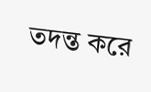তদন্ত করে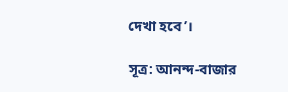দেখা হবে’।

সূত্র: আনন্দ-বাজার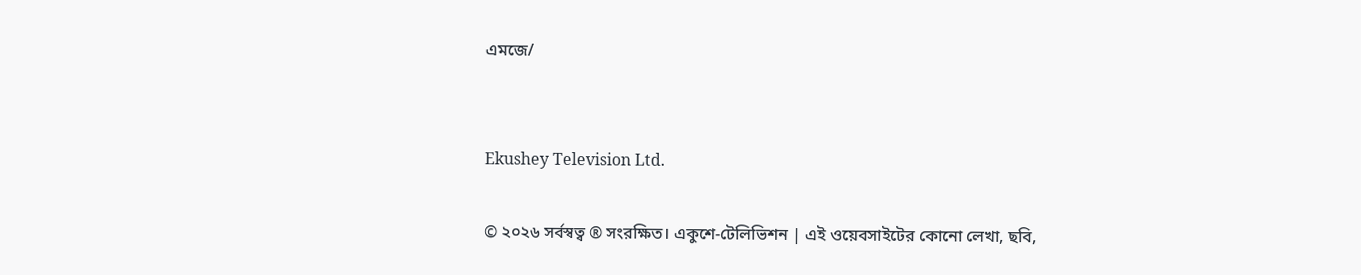এমজে/


Ekushey Television Ltd.

© ২০২৬ সর্বস্বত্ব ® সংরক্ষিত। একুশে-টেলিভিশন | এই ওয়েবসাইটের কোনো লেখা, ছবি,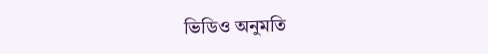ভিডিও অনুমতি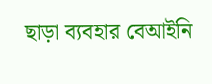ছাড়া ব্যবহার বেআইনি